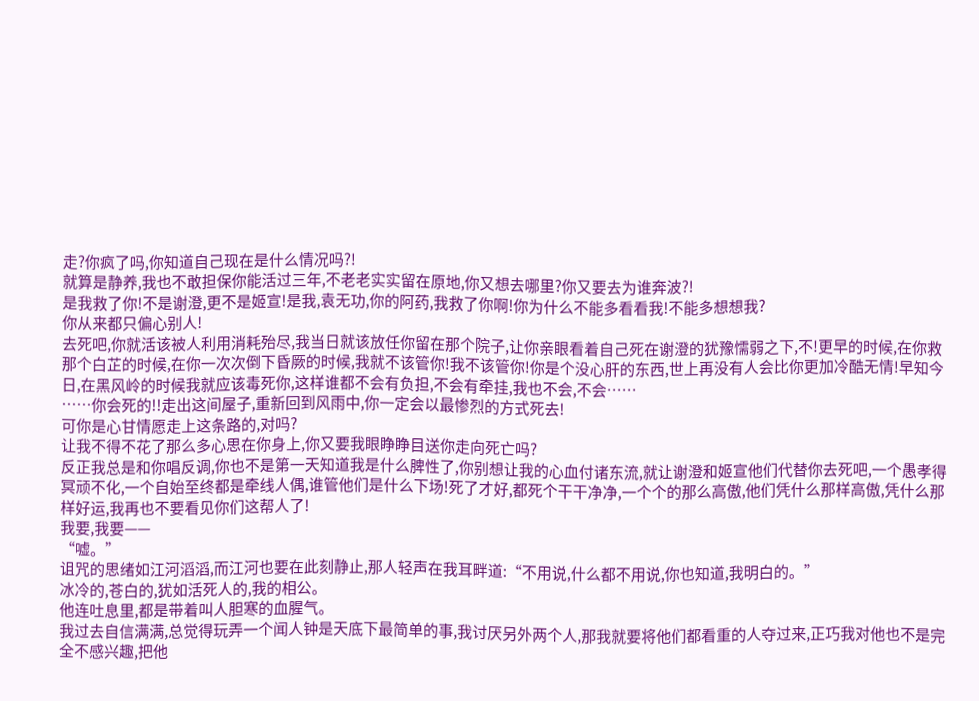走?你疯了吗,你知道自己现在是什么情况吗?!
就算是静养,我也不敢担保你能活过三年,不老老实实留在原地,你又想去哪里?你又要去为谁奔波?!
是我救了你!不是谢澄,更不是姬宣!是我,袁无功,你的阿药,我救了你啊!你为什么不能多看看我!不能多想想我?
你从来都只偏心别人!
去死吧,你就活该被人利用消耗殆尽,我当日就该放任你留在那个院子,让你亲眼看着自己死在谢澄的犹豫懦弱之下,不!更早的时候,在你救那个白芷的时候,在你一次次倒下昏厥的时候,我就不该管你!我不该管你!你是个没心肝的东西,世上再没有人会比你更加冷酷无情!早知今日,在黑风岭的时候我就应该毒死你,这样谁都不会有负担,不会有牵挂,我也不会,不会……
……你会死的!!走出这间屋子,重新回到风雨中,你一定会以最惨烈的方式死去!
可你是心甘情愿走上这条路的,对吗?
让我不得不花了那么多心思在你身上,你又要我眼睁睁目送你走向死亡吗?
反正我总是和你唱反调,你也不是第一天知道我是什么脾性了,你别想让我的心血付诸东流,就让谢澄和姬宣他们代替你去死吧,一个愚孝得冥顽不化,一个自始至终都是牵线人偶,谁管他们是什么下场!死了才好,都死个干干净净,一个个的那么高傲,他们凭什么那样高傲,凭什么那样好运,我再也不要看见你们这帮人了!
我要,我要——
“嘘。”
诅咒的思绪如江河滔滔,而江河也要在此刻静止,那人轻声在我耳畔道:“不用说,什么都不用说,你也知道,我明白的。”
冰冷的,苍白的,犹如活死人的,我的相公。
他连吐息里,都是带着叫人胆寒的血腥气。
我过去自信满满,总觉得玩弄一个闻人钟是天底下最简单的事,我讨厌另外两个人,那我就要将他们都看重的人夺过来,正巧我对他也不是完全不感兴趣,把他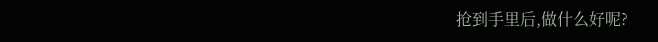抢到手里后,做什么好呢?